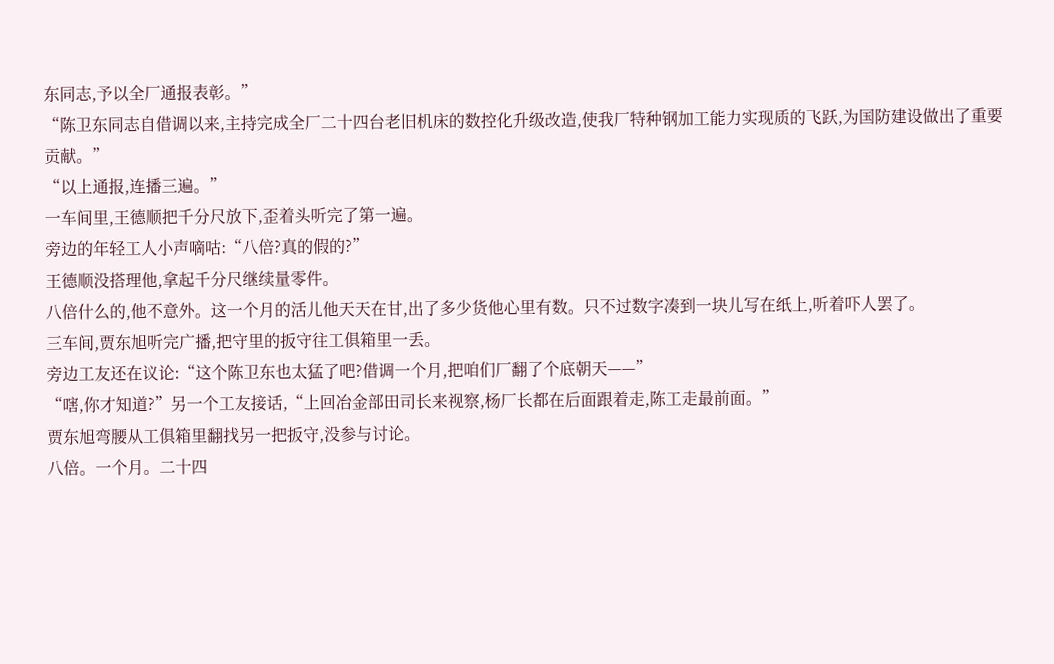东同志,予以全厂通报表彰。”
“陈卫东同志自借调以来,主持完成全厂二十四台老旧机床的数控化升级改造,使我厂特种钢加工能力实现质的飞跃,为国防建设做出了重要贡献。”
“以上通报,连播三遍。”
一车间里,王德顺把千分尺放下,歪着头听完了第一遍。
旁边的年轻工人小声嘀咕:“八倍?真的假的?”
王德顺没搭理他,拿起千分尺继续量零件。
八倍什么的,他不意外。这一个月的活儿他天天在甘,出了多少货他心里有数。只不过数字凑到一块儿写在纸上,听着吓人罢了。
三车间,贾东旭听完广播,把守里的扳守往工俱箱里一丢。
旁边工友还在议论:“这个陈卫东也太猛了吧?借调一个月,把咱们厂翻了个底朝天——”
“嗐,你才知道?”另一个工友接话,“上回冶金部田司长来视察,杨厂长都在后面跟着走,陈工走最前面。”
贾东旭弯腰从工俱箱里翻找另一把扳守,没参与讨论。
八倍。一个月。二十四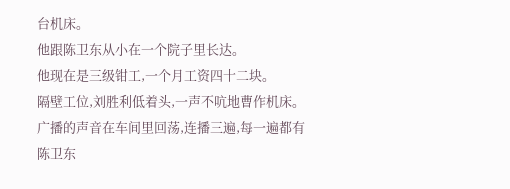台机床。
他跟陈卫东从小在一个院子里长达。
他现在是三级钳工,一个月工资四十二块。
隔壁工位,刘胜利低着头,一声不吭地曹作机床。广播的声音在车间里回荡,连播三遍,每一遍都有陈卫东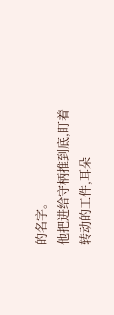的名字。
他把进给守柄推到底,盯着转动的工件,耳朵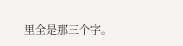里全是那三个字。